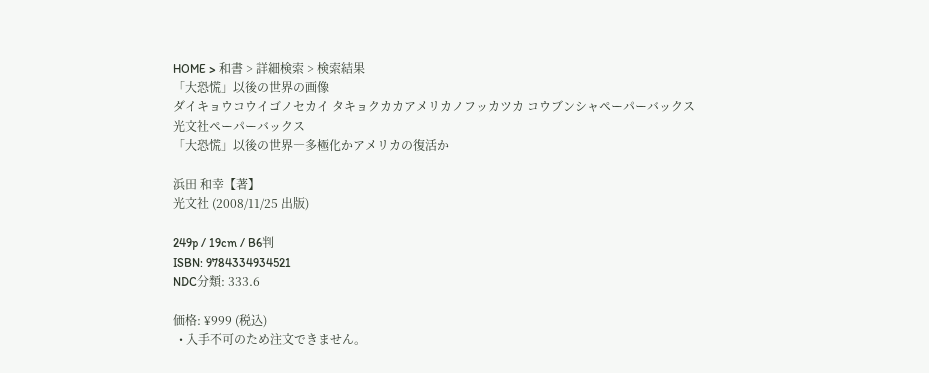HOME > 和書 > 詳細検索 > 検索結果
「大恐慌」以後の世界の画像
ダイキョウコウイゴノセカイ タキョクカカアメリカノフッカツカ コウブンシャペーパーバックス
光文社ペーパーバックス
「大恐慌」以後の世界―多極化かアメリカの復活か

浜田 和幸【著】
光文社 (2008/11/25 出版)

249p / 19cm / B6判
ISBN: 9784334934521
NDC分類: 333.6

価格: ¥999 (税込)
  • 入手不可のため注文できません。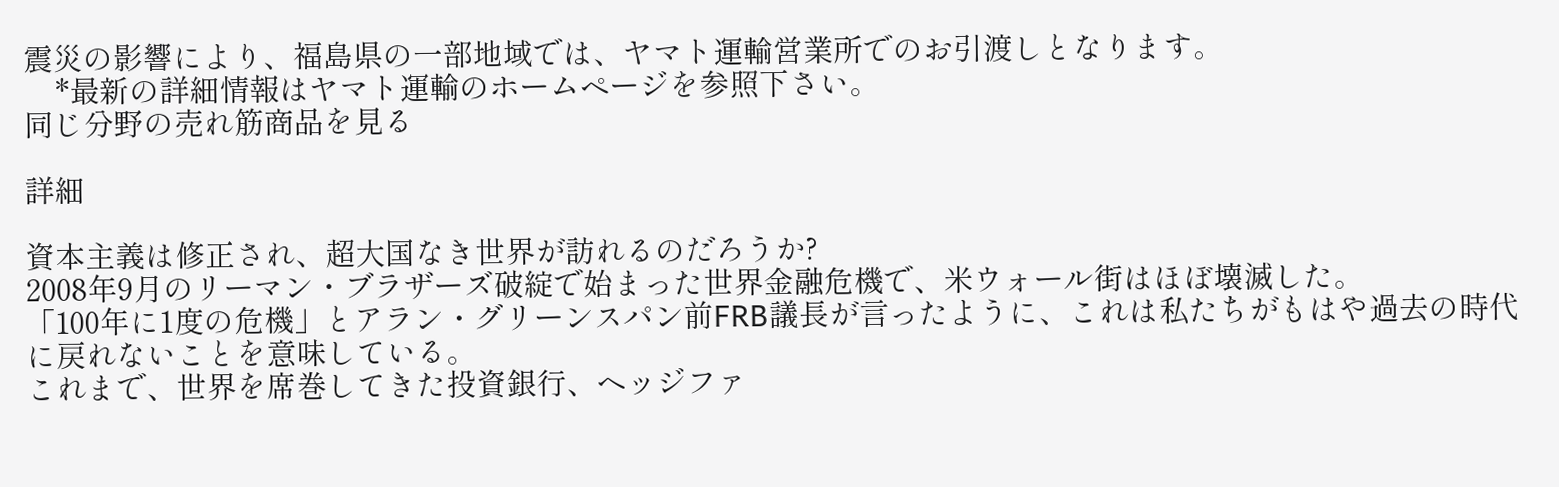震災の影響により、福島県の一部地域では、ヤマト運輸営業所でのお引渡しとなります。
    *最新の詳細情報はヤマト運輸のホームページを参照下さい。
同じ分野の売れ筋商品を見る

詳細

資本主義は修正され、超大国なき世界が訪れるのだろうか?
2008年9月のリーマン・ブラザーズ破綻で始まった世界金融危機で、米ウォール街はほぼ壊滅した。
「100年に1度の危機」とアラン・グリーンスパン前FRB議長が言ったように、これは私たちがもはや過去の時代に戻れないことを意味している。
これまで、世界を席巻してきた投資銀行、ヘッジファ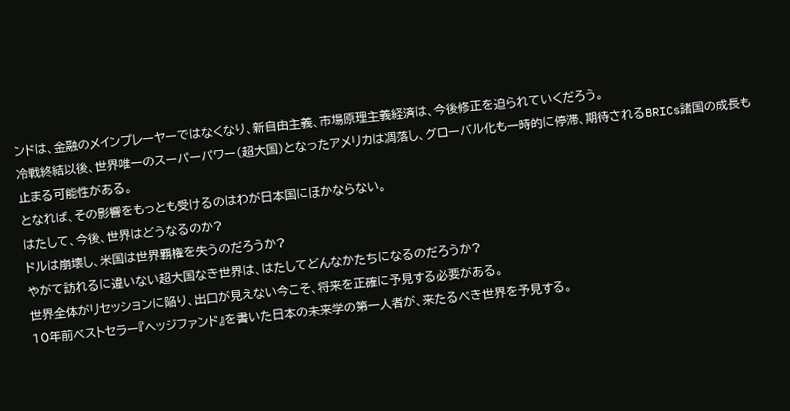ンドは、金融のメインプレーヤーではなくなり、新自由主義、市場原理主義経済は、今後修正を迫られていくだろう。
冷戦終結以後、世界唯一のスーパーパワー(超大国)となったアメリカは凋落し、グローバル化も一時的に停滞、期待されるBRICs諸国の成長も止まる可能性がある。
となれば、その影響をもっとも受けるのはわが日本国にほかならない。
はたして、今後、世界はどうなるのか?
ドルは崩壊し、米国は世界覇権を失うのだろうか?
やがて訪れるに違いない超大国なき世界は、はたしてどんなかたちになるのだろうか?
世界全体がリセッションに陥り、出口が見えない今こそ、将来を正確に予見する必要がある。
10年前ベストセラー『ヘッジファンド』を書いた日本の未来学の第一人者が、来たるべき世界を予見する。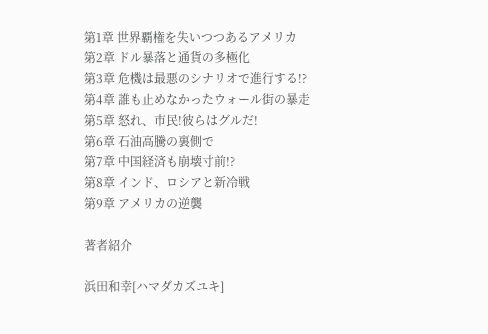第1章 世界覇権を失いつつあるアメリカ
第2章 ドル暴落と通貨の多極化
第3章 危機は最悪のシナリオで進行する!?
第4章 誰も止めなかったウォール街の暴走
第5章 怒れ、市民!彼らはグルだ!
第6章 石油高騰の裏側で
第7章 中国経済も崩壊寸前!?
第8章 インド、ロシアと新冷戦
第9章 アメリカの逆襲

著者紹介

浜田和幸[ハマダカズユキ]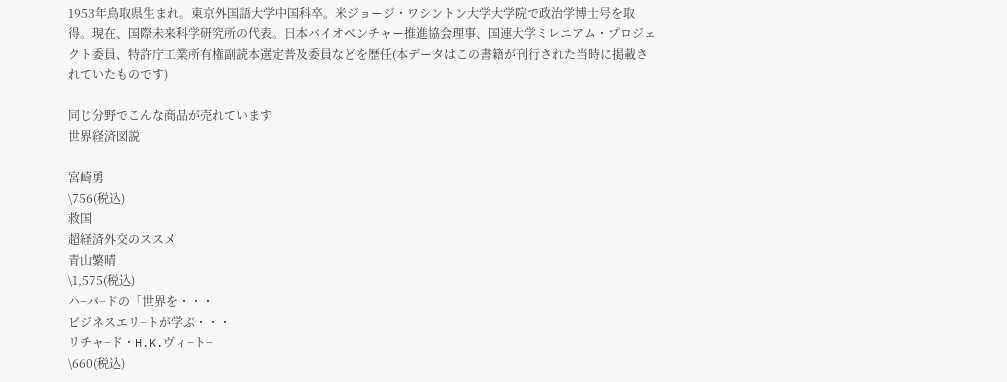1953年鳥取県生まれ。東京外国語大学中国科卒。米ジョージ・ワシントン大学大学院で政治学博士号を取得。現在、国際未来科学研究所の代表。日本バイオベンチャー推進協会理事、国連大学ミレニアム・プロジェクト委員、特許庁工業所有権副読本選定普及委員などを歴任(本データはこの書籍が刊行された当時に掲載されていたものです)

同じ分野でこんな商品が売れています
世界経済図説

宮崎勇
\756(税込)
救国
超経済外交のススメ
青山繁晴
\1,575(税込)
ハ−バ−ドの「世界を・・・
ビジネスエリ−トが学ぶ・・・
リチャ−ド・H.K.ヴィ−ト−
\660(税込)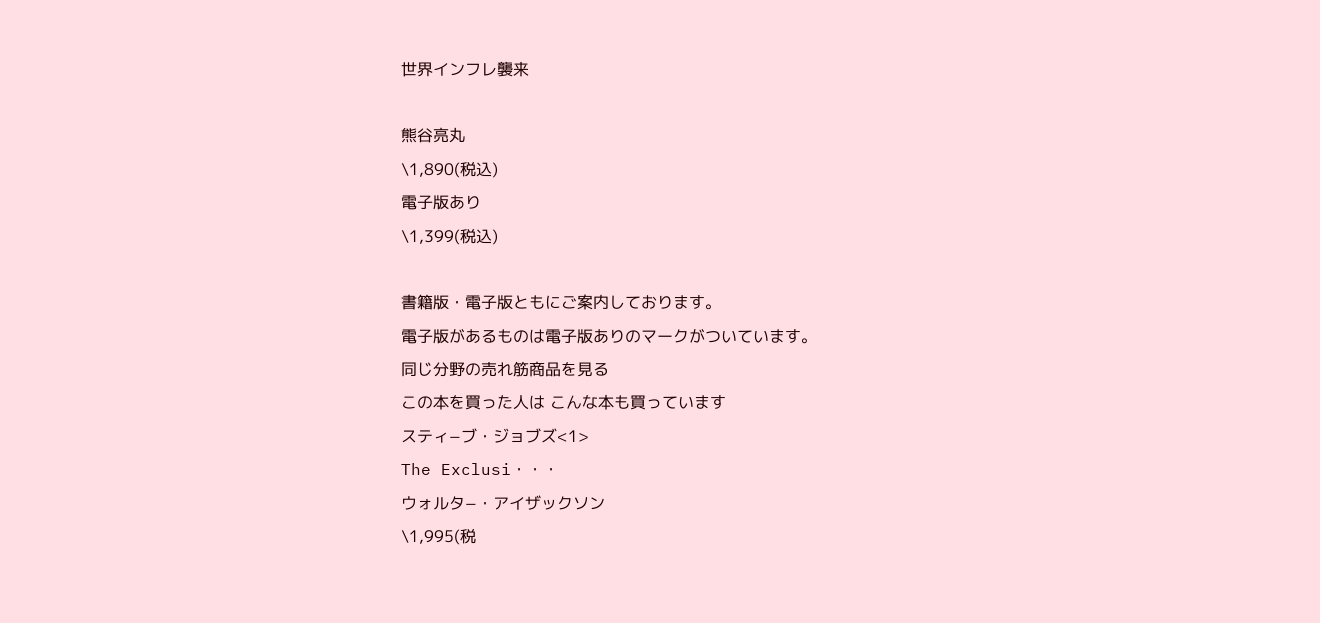世界インフレ襲来

熊谷亮丸
\1,890(税込)
電子版あり
\1,399(税込)

書籍版・電子版ともにご案内しております。
電子版があるものは電子版ありのマークがついています。
同じ分野の売れ筋商品を見る
この本を買った人は こんな本も買っています
スティ−ブ・ジョブズ<1>
The Exclusi・・・
ウォルタ−・アイザックソン
\1,995(税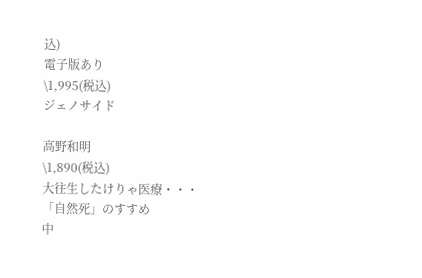込)
電子版あり
\1,995(税込)
ジェノサイド

高野和明
\1,890(税込)
大往生したけりゃ医療・・・
「自然死」のすすめ
中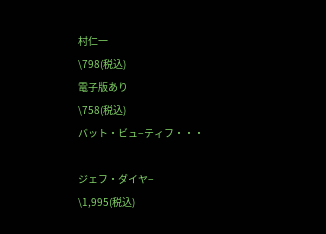村仁一
\798(税込)
電子版あり
\758(税込)
バット・ビュ−ティフ・・・

ジェフ・ダイヤ−
\1,995(税込)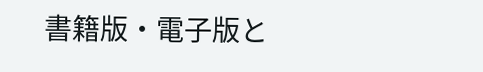書籍版・電子版と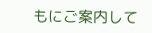もにご案内して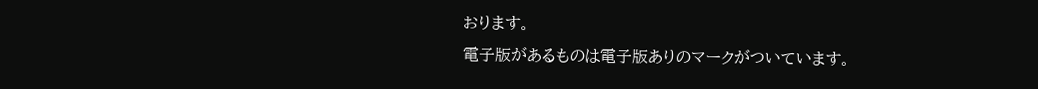おります。
電子版があるものは電子版ありのマークがついています。